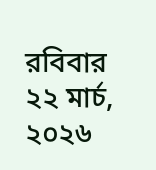রবিবার ২২ মার্চ, ২০২৬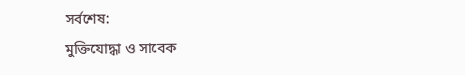সর্বশেষ:
মুক্তিযোদ্ধা ও সাবেক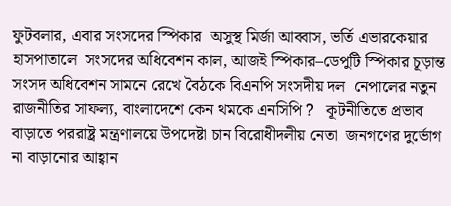ফুটবলার, এবার সংসদের স্পিকার  অসুস্থ মির্জা আব্বাস, ভর্তি এভারকেয়ার হাসপাতালে  সংসদের অধিবেশন কাল, আজই স্পিকার–ডেপুটি স্পিকার চূড়ান্ত  সংসদ অধিবেশন সামনে রেখে বৈঠকে বিএনপি সংসদীয় দল  নেপালের নতুন রাজনীতির সাফল্য, বাংলাদেশে কেন থমকে এনসিপি ?   কূটনীতিতে প্রভাব বাড়াতে পররাষ্ট্র মন্ত্রণালয়ে উপদেষ্টা চান বিরোধীদলীয় নেতা  জনগণের দুর্ভোগ না বাড়ানোর আহ্বান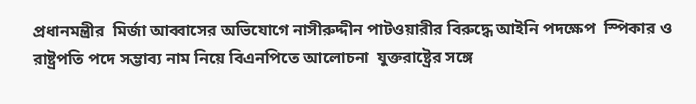প্রধানমন্ত্রীর  মির্জা আব্বাসের অভিযোগে নাসীরুদ্দীন পাটওয়ারীর বিরুদ্ধে আইনি পদক্ষেপ  স্পিকার ও রাষ্ট্রপতি পদে সম্ভাব্য নাম নিয়ে বিএনপিতে আলোচনা  যুক্তরাষ্ট্রের সঙ্গে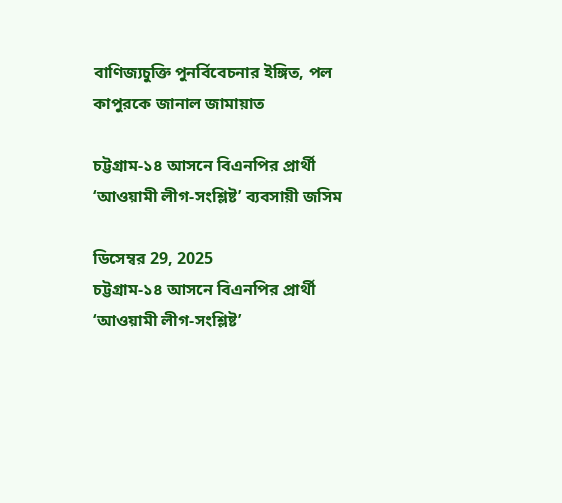বাণিজ্যচুক্তি পুনর্বিবেচনার ইঙ্গিত, পল কাপুরকে জানাল জামায়াত

চট্টগ্রাম-১৪ আসনে বিএনপির প্রার্থী ‘আওয়ামী লীগ-সংশ্লিষ্ট’ ব্যবসায়ী জসিম

ডিসেম্বর 29, 2025
চট্টগ্রাম-১৪ আসনে বিএনপির প্রার্থী ‘আওয়ামী লীগ-সংশ্লিষ্ট’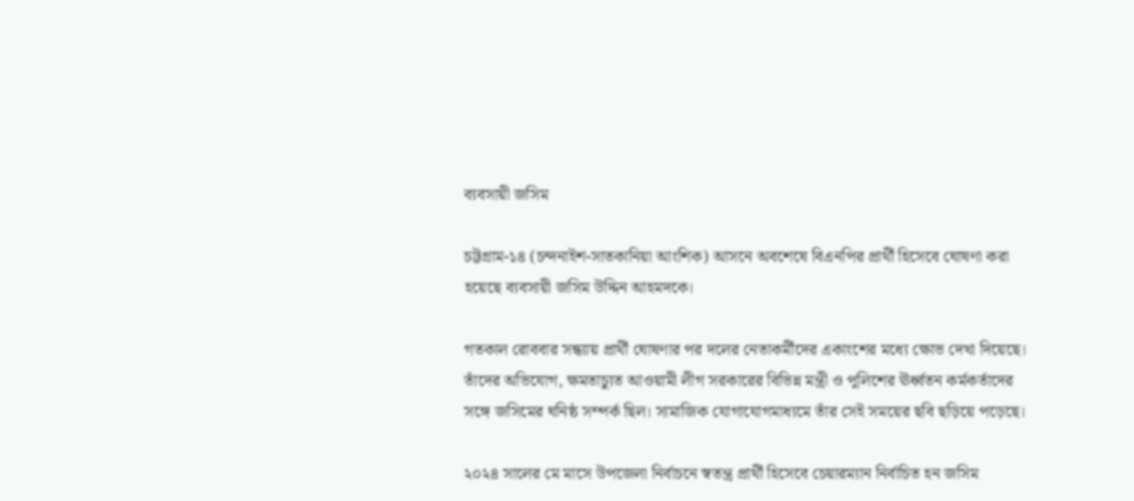ব্যবসায়ী জসিম

চট্টগ্রাম-১৪ (চন্দনাইশ-সাতকানিয়া আংশিক) আসনে অবশেষে বিএনপির প্রার্থী হিসেবে ঘোষণা করা হয়েছে ব্যবসায়ী জসিম উদ্দিন আহমদকে।

গতকাল রোববার সন্ধ্যায় প্রার্থী ঘোষণার পর দলের নেতাকর্মীদের একাংশের মধ্যে ক্ষোভ দেখা দিয়েছে। তাঁদের অভিযোগ, ক্ষমতাচ্যুত আওয়ামী লীগ সরকারের বিভিন্ন মন্ত্রী ও পুলিশের ঊর্ধ্বতন কর্মকর্তাদের সঙ্গে জসিমের ঘনিষ্ঠ সম্পর্ক ছিল। সামাজিক যোগাযোগমাধ্যমে তাঁর সেই সময়ের ছবি ছড়িয়ে পড়েছে।

২০২৪ সালের মে মাসে উপজেলা নির্বাচনে স্বতন্ত্র প্রার্থী হিসেবে চেয়ারম্যান নির্বাচিত হন জসিম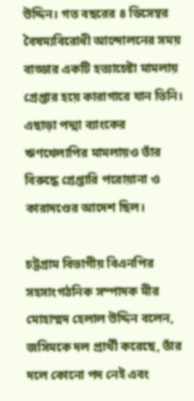উদ্দিন। গত বছরের ৪ ডিসেম্বর বৈষম্যবিরোধী আন্দোলনের সময় বাড্ডার একটি হত্যাচেষ্টা মামলায় গ্রেপ্তার হয়ে কারাগারে যান তিনি। এছাড়া পদ্মা ব্যাংকের ঋণখেলাপির মামলায়ও তাঁর বিরুদ্ধে গ্রেপ্তারি পরোয়ানা ও কারাদণ্ডের আদেশ ছিল।

চট্টগ্রাম বিভাগীয় বিএনপির সহসাংগঠনিক সম্পাদক মীর মোহাম্মদ হেলাল উদ্দিন বলেন, জসিমকে দল প্রার্থী করেছে, তাঁর দলে কোনো পদ নেই এবং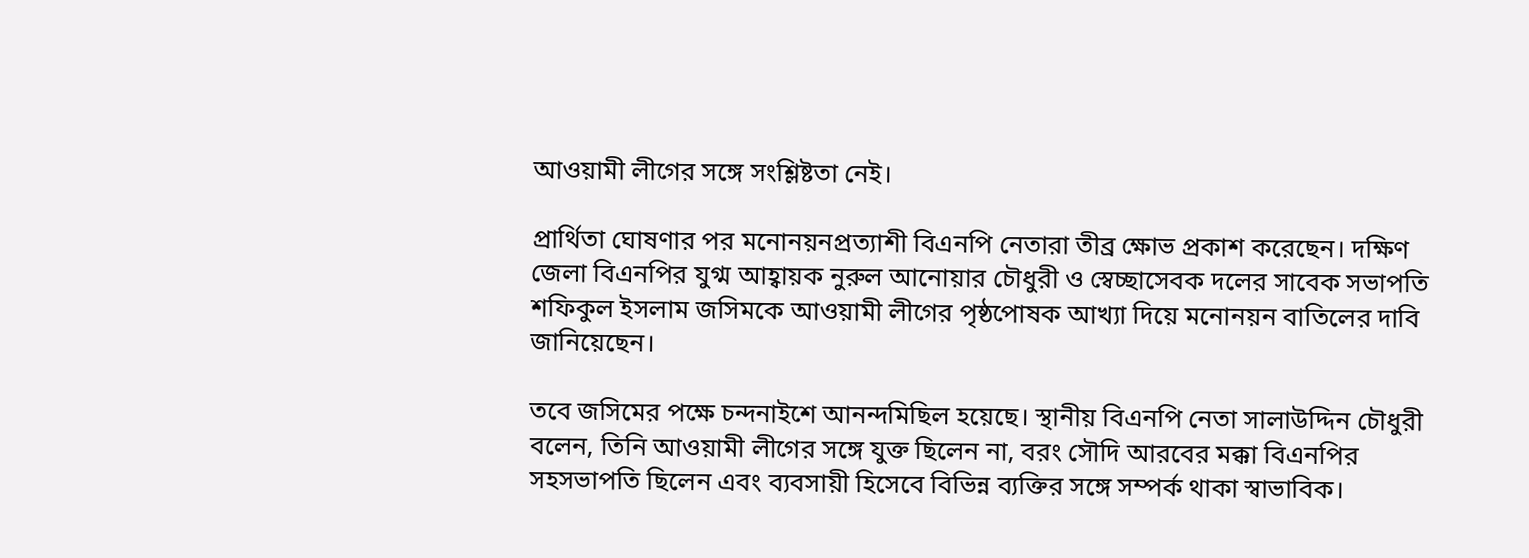আওয়ামী লীগের সঙ্গে সংশ্লিষ্টতা নেই।

প্রার্থিতা ঘোষণার পর মনোনয়নপ্রত্যাশী বিএনপি নেতারা তীব্র ক্ষোভ প্রকাশ করেছেন। দক্ষিণ জেলা বিএনপির যুগ্ম আহ্বায়ক নুরুল আনোয়ার চৌধুরী ও স্বেচ্ছাসেবক দলের সাবেক সভাপতি শফিকুল ইসলাম জসিমকে আওয়ামী লীগের পৃষ্ঠপোষক আখ্যা দিয়ে মনোনয়ন বাতিলের দাবি জানিয়েছেন।

তবে জসিমের পক্ষে চন্দনাইশে আনন্দমিছিল হয়েছে। স্থানীয় বিএনপি নেতা সালাউদ্দিন চৌধুরী বলেন, তিনি আওয়ামী লীগের সঙ্গে যুক্ত ছিলেন না, বরং সৌদি আরবের মক্কা বিএনপির সহসভাপতি ছিলেন এবং ব্যবসায়ী হিসেবে বিভিন্ন ব্যক্তির সঙ্গে সম্পর্ক থাকা স্বাভাবিক।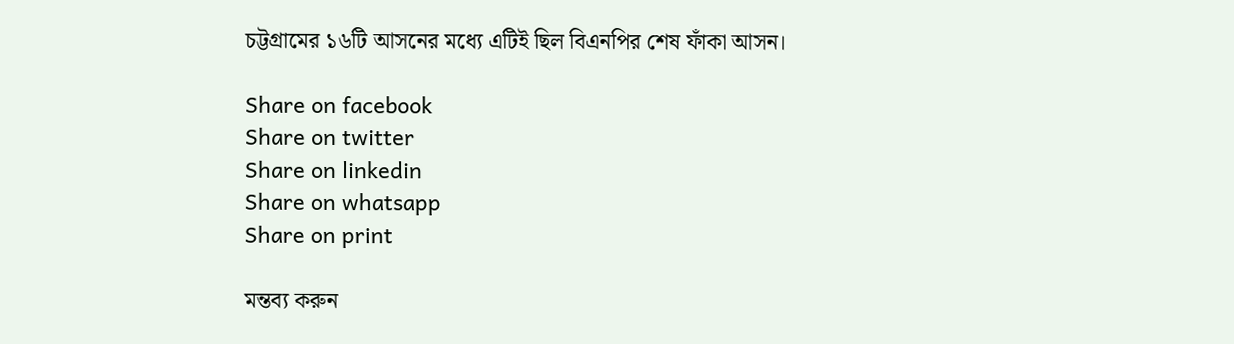চট্টগ্রামের ১৬টি আসনের মধ্যে এটিই ছিল বিএনপির শেষ ফাঁকা আসন।

Share on facebook
Share on twitter
Share on linkedin
Share on whatsapp
Share on print

মন্তব্য করুন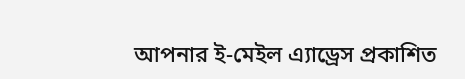আপনার ই-মেইল এ্যাড্রেস প্রকাশিত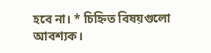হবে না। * চিহ্নিত বিষয়গুলো আবশ্যক।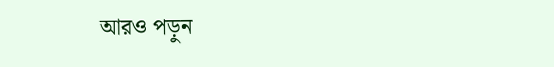আরও পড়ুন